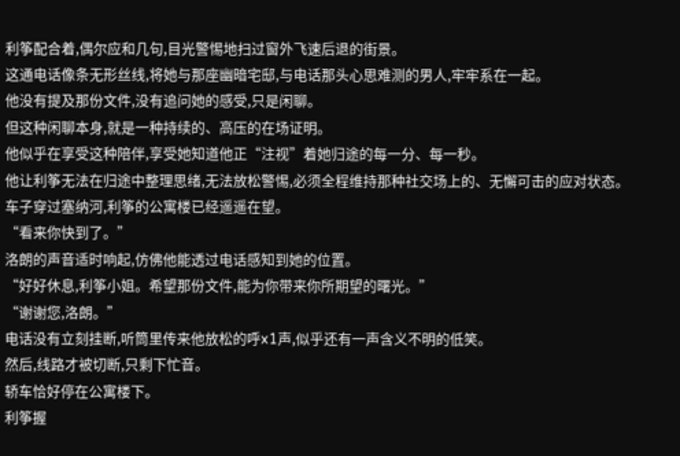利筝配合着,偶尔应和几句,目光警惕地扫过窗外飞速后退的街景。
这通电话像条无形丝线,将她与那座幽暗宅邸,与电话那头心思难测的男人,牢牢系在一起。
他没有提及那份文件,没有追问她的感受,只是闲聊。
但这种闲聊本身,就是一种持续的、高压的在场证明。
他似乎在享受这种陪伴,享受她知道他正“注视”着她归途的每一分、每一秒。
他让利筝无法在归途中整理思绪,无法放松警惕,必须全程维持那种社交场上的、无懈可击的应对状态。
车子穿过塞纳河,利筝的公寓楼已经遥遥在望。
“看来你快到了。”
洛朗的声音适时响起,仿佛他能透过电话感知到她的位置。
“好好休息,利筝小姐。希望那份文件,能为你带来你所期望的曙光。”
“谢谢您,洛朗。”
电话没有立刻挂断,听筒里传来他放松的呼x1声,似乎还有一声含义不明的低笑。
然后,线路才被切断,只剩下忙音。
轿车恰好停在公寓楼下。
利筝握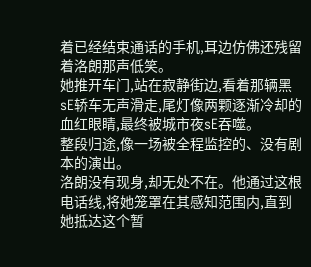着已经结束通话的手机,耳边仿佛还残留着洛朗那声低笑。
她推开车门,站在寂静街边,看着那辆黑sE轿车无声滑走,尾灯像两颗逐渐冷却的血红眼睛,最终被城市夜sE吞噬。
整段归途,像一场被全程监控的、没有剧本的演出。
洛朗没有现身,却无处不在。他通过这根电话线,将她笼罩在其感知范围内,直到她抵达这个暂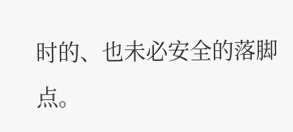时的、也未必安全的落脚点。